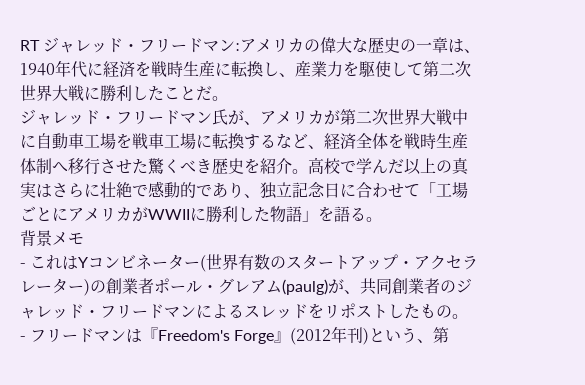RT ジャレッド・フリードマン:アメリカの偉大な歴史の一章は、1940年代に経済を戦時生産に転換し、産業力を駆使して第二次世界大戦に勝利したことだ。
ジャレッド・フリードマン氏が、アメリカが第二次世界大戦中に自動車工場を戦車工場に転換するなど、経済全体を戦時生産体制へ移行させた驚くべき歴史を紹介。高校で学んだ以上の真実はさらに壮絶で感動的であり、独立記念日に合わせて「工場ごとにアメリカがWWIIに勝利した物語」を語る。
背景メモ
- これはYコンビネーター(世界有数のスタートアップ・アクセラレーター)の創業者ポール・グレアム(paulg)が、共同創業者のジャレッド・フリードマンによるスレッドをリポストしたもの。
- フリードマンは『Freedom's Forge』(2012年刊)という、第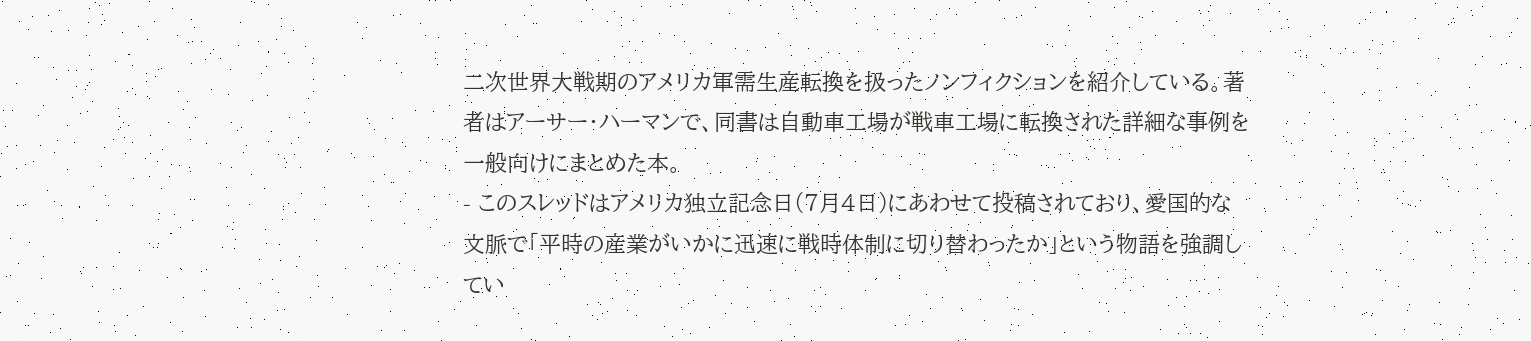二次世界大戦期のアメリカ軍需生産転換を扱ったノンフィクションを紹介している。著者はアーサー・ハーマンで、同書は自動車工場が戦車工場に転換された詳細な事例を一般向けにまとめた本。
- このスレッドはアメリカ独立記念日(7月4日)にあわせて投稿されており、愛国的な文脈で「平時の産業がいかに迅速に戦時体制に切り替わったか」という物語を強調してい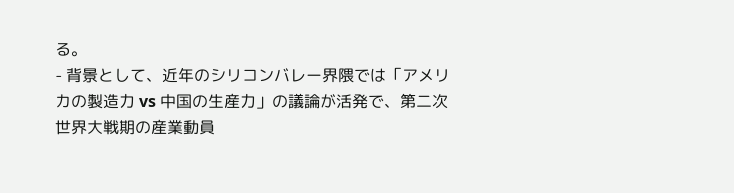る。
- 背景として、近年のシリコンバレー界隈では「アメリカの製造力 vs 中国の生産力」の議論が活発で、第二次世界大戦期の産業動員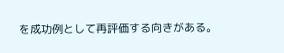を成功例として再評価する向きがある。